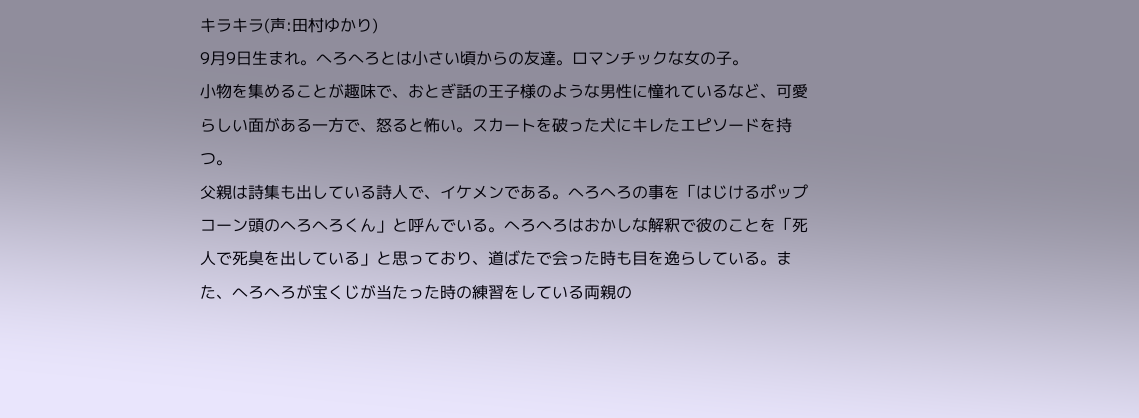キラキラ(声:田村ゆかり)
9月9日生まれ。へろへろとは小さい頃からの友達。ロマンチックな女の子。
小物を集めることが趣味で、おとぎ話の王子様のような男性に憧れているなど、可愛らしい面がある一方で、怒ると怖い。スカートを破った犬にキレたエピソードを持つ。
父親は詩集も出している詩人で、イケメンである。へろへろの事を「はじけるポップコーン頭のへろへろくん」と呼んでいる。へろへろはおかしな解釈で彼のことを「死人で死臭を出している」と思っており、道ばたで会った時も目を逸らしている。また、へろへろが宝くじが当たった時の練習をしている両親の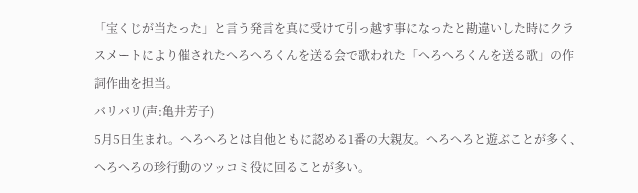「宝くじが当たった」と言う発言を真に受けて引っ越す事になったと勘違いした時にクラスメートにより催されたへろへろくんを送る会で歌われた「へろへろくんを送る歌」の作詞作曲を担当。
バリバリ(声:亀井芳子)
5月5日生まれ。へろへろとは自他ともに認める1番の大親友。へろへろと遊ぶことが多く、へろへろの珍行動のツッコミ役に回ることが多い。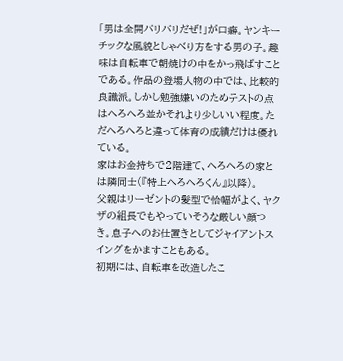「男は全開バリバリだぜ!」が口癖。ヤンキーチックな風貌としゃべり方をする男の子。趣味は自転車で朝焼けの中をかっ飛ばすことである。作品の登場人物の中では、比較的良識派。しかし勉強嫌いのためテストの点はへろへろ並かそれより少しいい程度。ただへろへろと違って体育の成績だけは優れている。
家はお金持ちで2階建て、へろへろの家とは隣同士(『特上へろへろくん』以降)。
父親はリーゼントの髪型で恰幅がよく、ヤクザの組長でもやっていそうな厳しい顔つき。息子へのお仕置きとしてジャイアントスイングをかますこともある。
初期には、自転車を改造したこ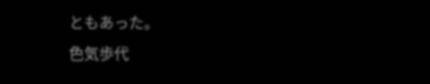ともあった。
色気歩代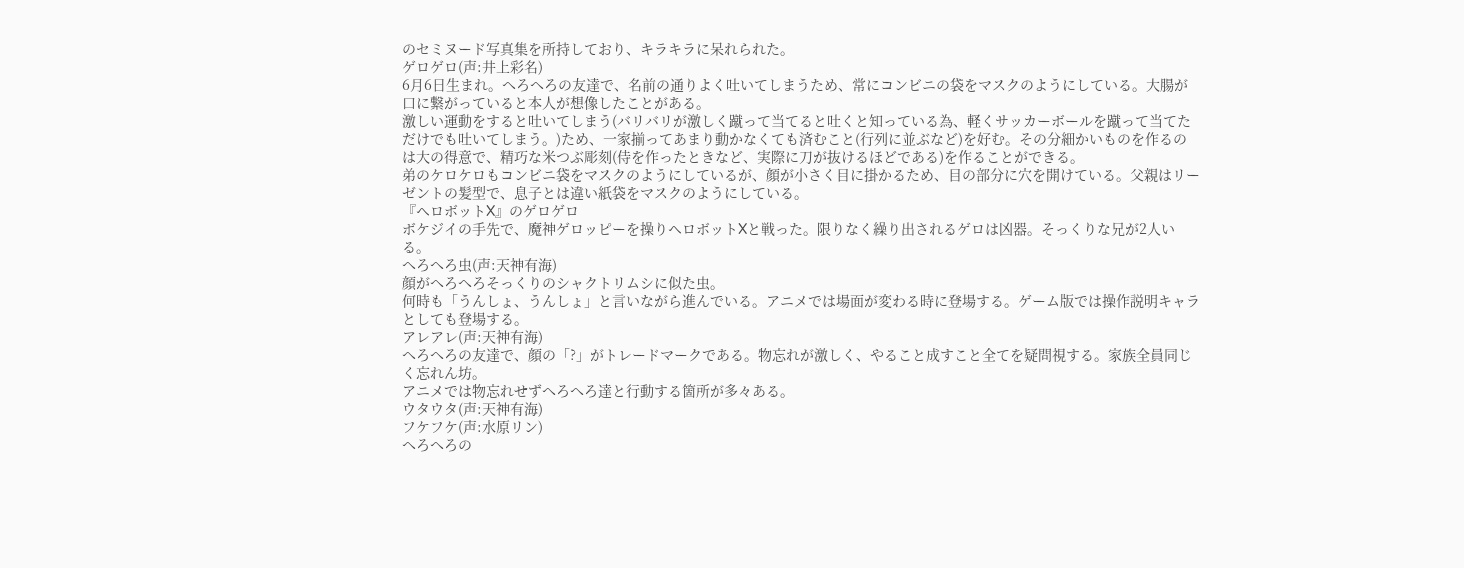のセミヌード写真集を所持しており、キラキラに呆れられた。
ゲロゲロ(声:井上彩名)
6月6日生まれ。へろへろの友達で、名前の通りよく吐いてしまうため、常にコンビニの袋をマスクのようにしている。大腸が口に繋がっていると本人が想像したことがある。
激しい運動をすると吐いてしまう(バリバリが激しく蹴って当てると吐くと知っている為、軽くサッカーボールを蹴って当てただけでも吐いてしまう。)ため、一家揃ってあまり動かなくても済むこと(行列に並ぶなど)を好む。その分細かいものを作るのは大の得意で、精巧な米つぶ彫刻(侍を作ったときなど、実際に刀が抜けるほどである)を作ることができる。
弟のケロケロもコンビニ袋をマスクのようにしているが、顔が小さく目に掛かるため、目の部分に穴を開けている。父親はリーゼントの髪型で、息子とは違い紙袋をマスクのようにしている。
『ヘロボットX』のゲロゲロ
ボケジイの手先で、魔神ゲロッピーを操りヘロボットXと戦った。限りなく繰り出されるゲロは凶器。そっくりな兄が2人いる。
へろへろ虫(声:天神有海)
顔がへろへろそっくりのシャクトリムシに似た虫。
何時も「うんしょ、うんしょ」と言いながら進んでいる。アニメでは場面が変わる時に登場する。ゲーム版では操作説明キャラとしても登場する。
アレアレ(声:天神有海)
へろへろの友達で、顔の「?」がトレードマークである。物忘れが激しく、やること成すこと全てを疑問視する。家族全員同じく忘れん坊。
アニメでは物忘れせずへろへろ達と行動する箇所が多々ある。
ウタウタ(声:天神有海)
フケフケ(声:水原リン)
へろへろの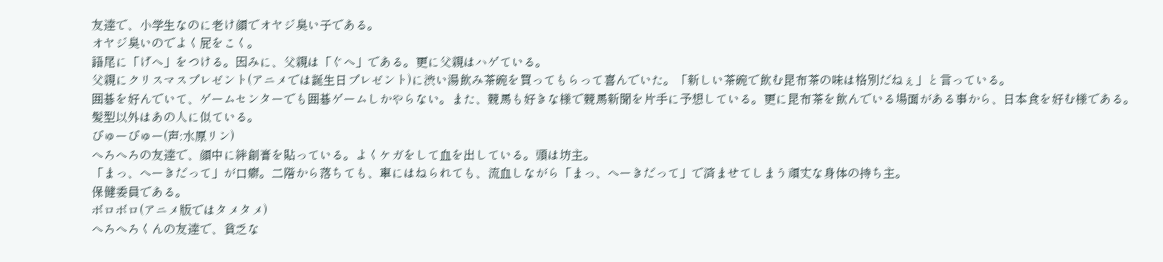友達で、小学生なのに老け顔でオヤジ臭い子である。
オヤジ臭いのでよく屁をこく。
語尾に「げへ」をつける。因みに、父親は「ぐへ」である。更に父親はハゲている。
父親にクリスマスプレゼント(アニメでは誕生日プレゼント)に渋い湯飲み茶碗を買ってもらって喜んでいた。「新しい茶碗で飲む昆布茶の味は格別だねぇ」と言っている。
囲碁を好んでいて、ゲームセンターでも囲碁ゲームしかやらない。また、競馬も好きな様で競馬新聞を片手に予想している。更に昆布茶を飲んでいる場面がある事から、日本食を好む様である。
髪型以外はあの人に似ている。
ぴゅーぴゅー(声:水原リン)
へろへろの友達で、顔中に絆創膏を貼っている。よくケガをして血を出している。頭は坊主。
「まっ、へーきだって」が口癖。二階から落ちても、車にはねられても、流血しながら「まっ、へーきだって」で済ませてしまう頑丈な身体の持ち主。
保健委員である。
ボロボロ(アニメ版ではタメタメ)
へろへろくんの友達で、貧乏な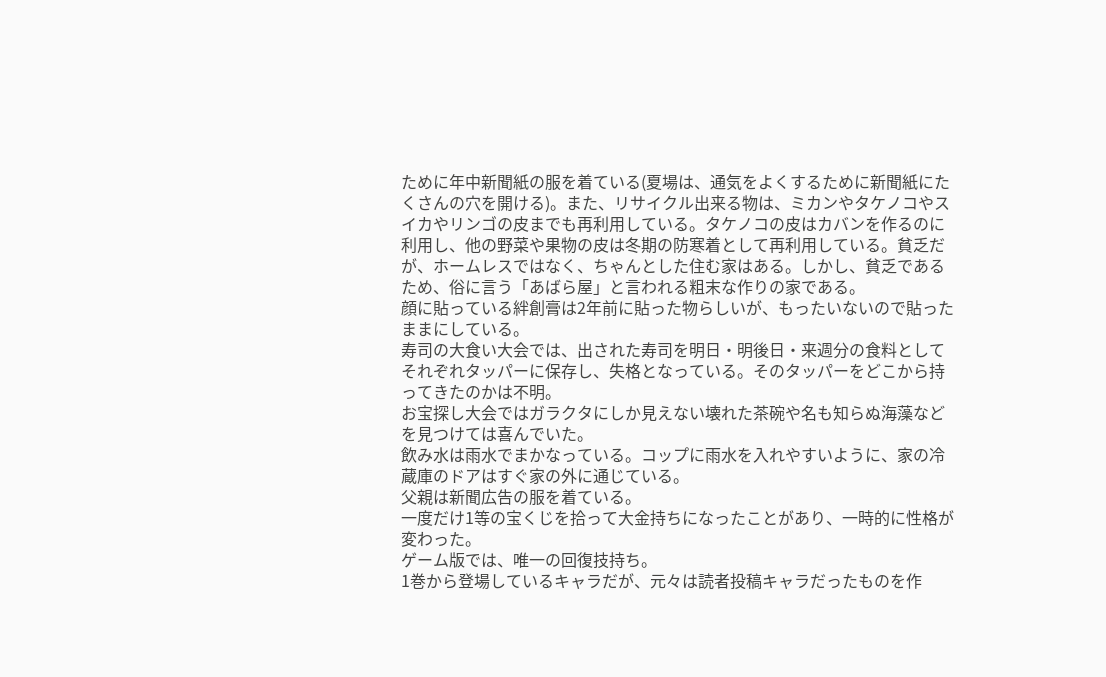ために年中新聞紙の服を着ている(夏場は、通気をよくするために新聞紙にたくさんの穴を開ける)。また、リサイクル出来る物は、ミカンやタケノコやスイカやリンゴの皮までも再利用している。タケノコの皮はカバンを作るのに利用し、他の野菜や果物の皮は冬期の防寒着として再利用している。貧乏だが、ホームレスではなく、ちゃんとした住む家はある。しかし、貧乏であるため、俗に言う「あばら屋」と言われる粗末な作りの家である。
顔に貼っている絆創膏は2年前に貼った物らしいが、もったいないので貼ったままにしている。
寿司の大食い大会では、出された寿司を明日・明後日・来週分の食料としてそれぞれタッパーに保存し、失格となっている。そのタッパーをどこから持ってきたのかは不明。
お宝探し大会ではガラクタにしか見えない壊れた茶碗や名も知らぬ海藻などを見つけては喜んでいた。
飲み水は雨水でまかなっている。コップに雨水を入れやすいように、家の冷蔵庫のドアはすぐ家の外に通じている。
父親は新聞広告の服を着ている。
一度だけ1等の宝くじを拾って大金持ちになったことがあり、一時的に性格が変わった。
ゲーム版では、唯一の回復技持ち。
1巻から登場しているキャラだが、元々は読者投稿キャラだったものを作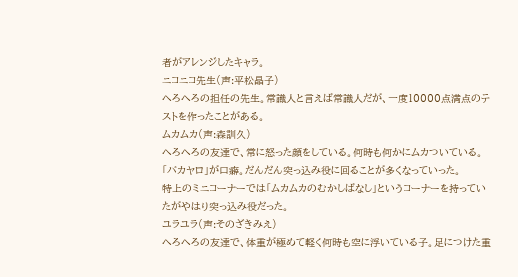者がアレンジしたキャラ。
ニコニコ先生(声:平松晶子)
へろへろの担任の先生。常識人と言えば常識人だが、一度10000点満点のテストを作ったことがある。
ムカムカ(声:森訓久)
へろへろの友達で、常に怒った顔をしている。何時も何かにムカついている。「バカヤロ」が口癖。だんだん突っ込み役に回ることが多くなっていった。
特上のミニコーナーでは「ムカムカのむかしばなし」というコーナーを持っていたがやはり突っ込み役だった。
ユラユラ(声:そのざきみえ)
へろへろの友達で、体重が極めて軽く何時も空に浮いている子。足につけた重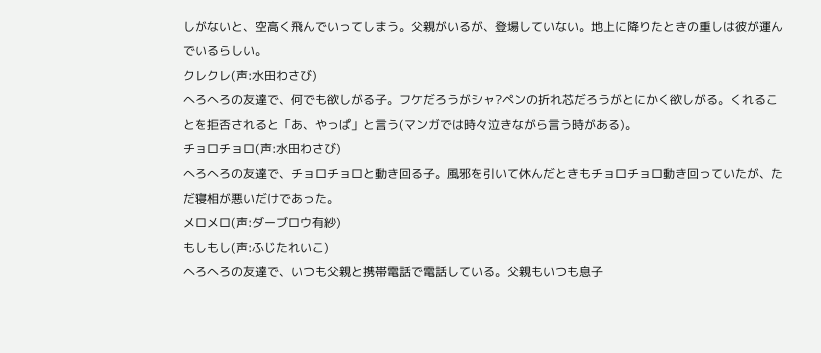しがないと、空高く飛んでいってしまう。父親がいるが、登場していない。地上に降りたときの重しは彼が運んでいるらしい。
クレクレ(声:水田わさび)
へろへろの友達で、何でも欲しがる子。フケだろうがシャ?ペンの折れ芯だろうがとにかく欲しがる。くれることを拒否されると「あ、やっぱ」と言う(マンガでは時々泣きながら言う時がある)。
チョロチョロ(声:水田わさび)
へろへろの友達で、チョロチョロと動き回る子。風邪を引いて休んだときもチョロチョロ動き回っていたが、ただ寝相が悪いだけであった。
メロメロ(声:ダーブロウ有紗)
もしもし(声:ふじたれいこ)
へろへろの友達で、いつも父親と携帯電話で電話している。父親もいつも息子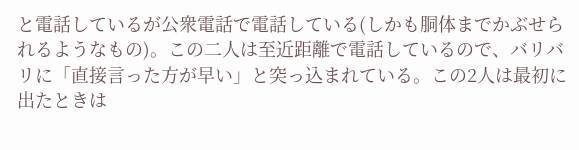と電話しているが公衆電話で電話している(しかも胴体までかぶせられるようなもの)。この二人は至近距離で電話しているので、バリバリに「直接言った方が早い」と突っ込まれている。この2人は最初に出たときは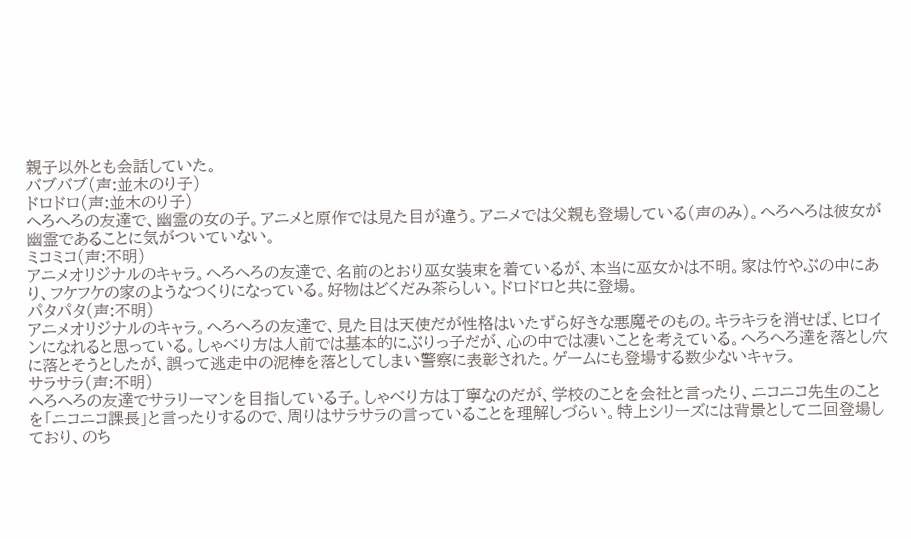親子以外とも会話していた。
バブバブ(声:並木のり子)
ドロドロ(声:並木のり子)
へろへろの友達で、幽霊の女の子。アニメと原作では見た目が違う。アニメでは父親も登場している(声のみ)。へろへろは彼女が幽霊であることに気がついていない。
ミコミコ(声:不明)
アニメオリジナルのキャラ。へろへろの友達で、名前のとおり巫女装束を着ているが、本当に巫女かは不明。家は竹やぶの中にあり、フケフケの家のようなつくりになっている。好物はどくだみ茶らしい。ドロドロと共に登場。
パタパタ(声:不明)
アニメオリジナルのキャラ。へろへろの友達で、見た目は天使だが性格はいたずら好きな悪魔そのもの。キラキラを消せば、ヒロインになれると思っている。しゃべり方は人前では基本的にぶりっ子だが、心の中では凄いことを考えている。へろへろ達を落とし穴に落とそうとしたが、誤って逃走中の泥棒を落としてしまい警察に表彰された。ゲームにも登場する数少ないキャラ。
サラサラ(声:不明)
へろへろの友達でサラリーマンを目指している子。しゃべり方は丁寧なのだが、学校のことを会社と言ったり、ニコニコ先生のことを「ニコニコ課長」と言ったりするので、周りはサラサラの言っていることを理解しづらい。特上シリーズには背景として二回登場しており、のち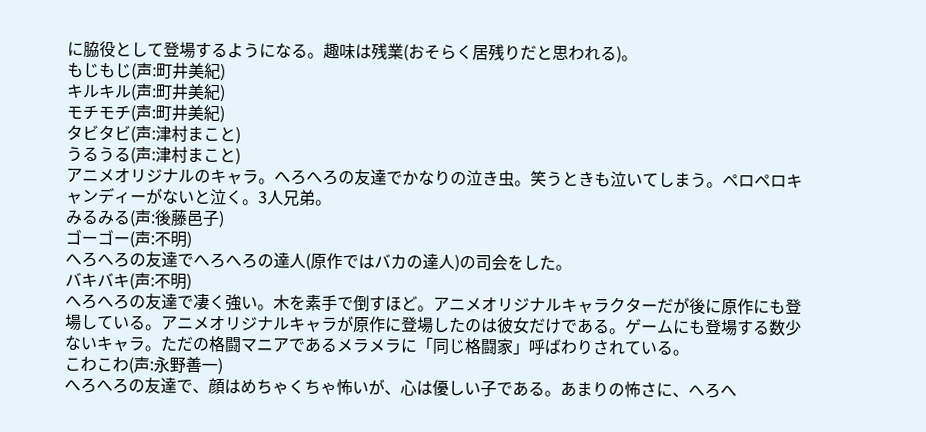に脇役として登場するようになる。趣味は残業(おそらく居残りだと思われる)。
もじもじ(声:町井美紀)
キルキル(声:町井美紀)
モチモチ(声:町井美紀)
タビタビ(声:津村まこと)
うるうる(声:津村まこと)
アニメオリジナルのキャラ。へろへろの友達でかなりの泣き虫。笑うときも泣いてしまう。ペロペロキャンディーがないと泣く。3人兄弟。
みるみる(声:後藤邑子)
ゴーゴー(声:不明)
へろへろの友達でへろへろの達人(原作ではバカの達人)の司会をした。
バキバキ(声:不明)
へろへろの友達で凄く強い。木を素手で倒すほど。アニメオリジナルキャラクターだが後に原作にも登場している。アニメオリジナルキャラが原作に登場したのは彼女だけである。ゲームにも登場する数少ないキャラ。ただの格闘マニアであるメラメラに「同じ格闘家」呼ばわりされている。
こわこわ(声:永野善一)
へろへろの友達で、顔はめちゃくちゃ怖いが、心は優しい子である。あまりの怖さに、へろへ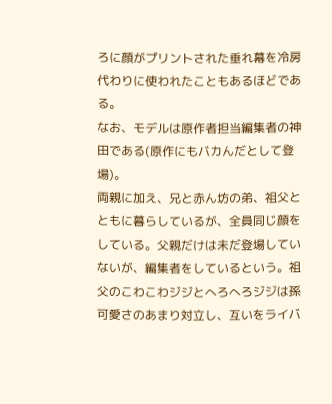ろに顔がプリントされた垂れ幕を冷房代わりに使われたこともあるほどである。
なお、モデルは原作者担当編集者の神田である(原作にもバカんだとして登場)。
両親に加え、兄と赤ん坊の弟、祖父とともに暮らしているが、全員同じ顔をしている。父親だけは未だ登場していないが、編集者をしているという。祖父のこわこわジジとへろへろジジは孫可愛さのあまり対立し、互いをライバ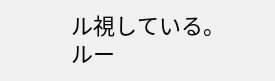ル視している。
ルー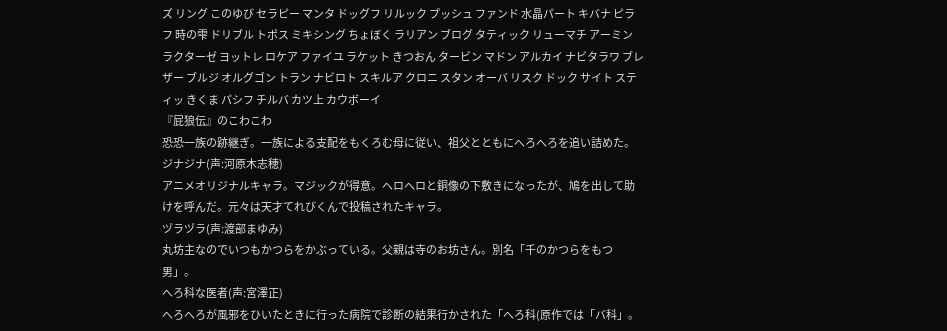ズ リング このゆび セラピー マンタ ドッグフ リルック プッシュ ファンド 水晶パート キバナ ピラフ 時の雫 ドリブル トポス ミキシング ちょぼく ラリアン ブログ タティック リューマチ アーミン ラクターゼ ヨットレ ロケア ファイユ ラケット きつおん タービン マドン アルカイ ナビタラワ ブレザー ブルジ オルグゴン トラン ナビロト スキルア クロニ スタン オーバ リスク ドック サイト スティッ きくま パシフ チルバ カツ上 カウボーイ
『屁狼伝』のこわこわ
恐恐一族の跡継ぎ。一族による支配をもくろむ母に従い、祖父とともにへろへろを追い詰めた。
ジナジナ(声:河原木志穂)
アニメオリジナルキャラ。マジックが得意。ヘロヘロと銅像の下敷きになったが、鳩を出して助けを呼んだ。元々は天才てれびくんで投稿されたキャラ。
ヅラヅラ(声:渡部まゆみ)
丸坊主なのでいつもかつらをかぶっている。父親は寺のお坊さん。別名「千のかつらをもつ男」。
へろ科な医者(声:宮澤正)
へろへろが風邪をひいたときに行った病院で診断の結果行かされた「へろ科(原作では「バ科」。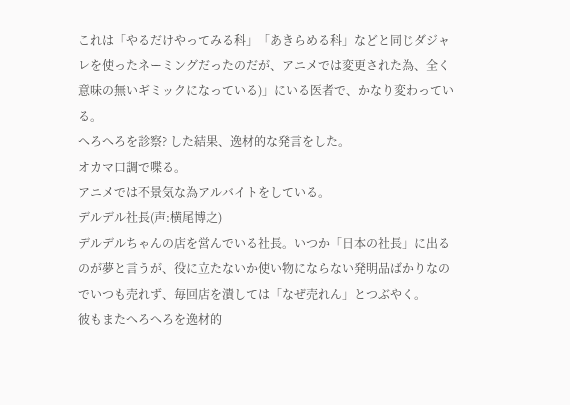これは「やるだけやってみる科」「あきらめる科」などと同じダジャレを使ったネーミングだったのだが、アニメでは変更された為、全く意味の無いギミックになっている)」にいる医者で、かなり変わっている。
へろへろを診察? した結果、逸材的な発言をした。
オカマ口調で喋る。
アニメでは不景気な為アルバイトをしている。
デルデル社長(声:横尾博之)
デルデルちゃんの店を営んでいる社長。いつか「日本の社長」に出るのが夢と言うが、役に立たないか使い物にならない発明品ばかりなのでいつも売れず、毎回店を潰しては「なぜ売れん」とつぶやく。
彼もまたへろへろを逸材的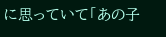に思っていて「あの子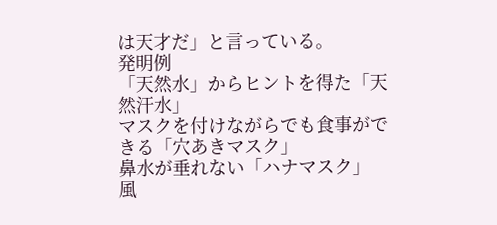は天才だ」と言っている。
発明例
「天然水」からヒントを得た「天然汗水」
マスクを付けながらでも食事ができる「穴あきマスク」
鼻水が垂れない「ハナマスク」
風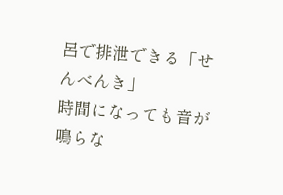呂で排泄できる「せんべんき」
時間になっても音が鳴らな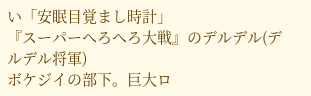い「安眠目覚まし時計」
『スーパーへろへろ大戦』のデルデル(デルデル将軍)
ボケジイの部下。巨大ロ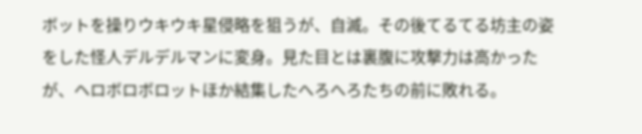ボットを操りウキウキ星侵略を狙うが、自滅。その後てるてる坊主の姿をした怪人デルデルマンに変身。見た目とは裏腹に攻撃力は高かったが、ヘロボロボロットほか結集したへろへろたちの前に敗れる。